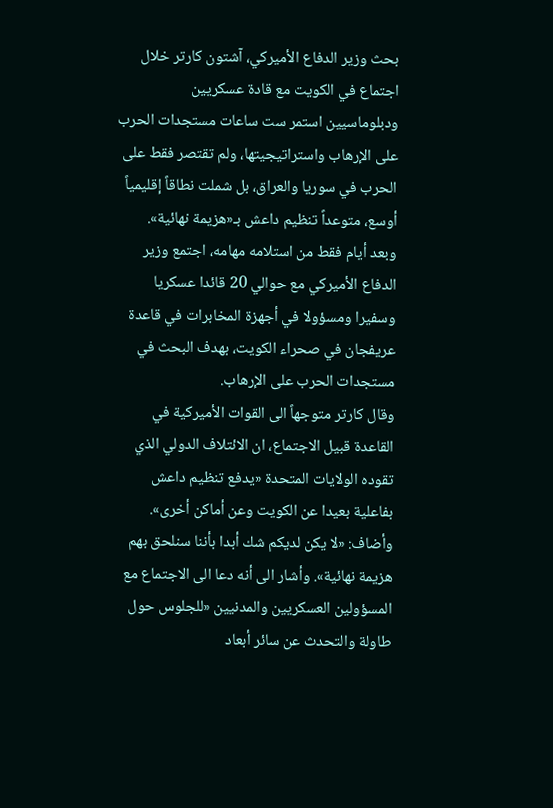بحث وزير الدفاع الأميركي، آشتون كارتر خلال اجتماع في الكويت مع قادة عسكريين ودبلوماسيين استمر ست ساعات مستجدات الحرب على الإرهاب واستراتيجيتها، ولم تقتصر فقط على الحرب في سوريا والعراق، بل شملت نطاقاً إقليمياً أوسع، متوعداً تنظيم داعش بـ«هزيمة نهائية».
وبعد أيام فقط من استلامه مهامه، اجتمع وزير الدفاع الأميركي مع حوالي 20 قائدا عسكريا وسفيرا ومسؤولا في أجهزة المخابرات في قاعدة عريفجان في صحراء الكويت، بهدف البحث في مستجدات الحرب على الإرهاب.
وقال كارتر متوجهاً الى القوات الأميركية في القاعدة قبيل الاجتماع، ان الائتلاف الدولي الذي تقوده الولايات المتحدة «يدفع تنظيم داعش بفاعلية بعيدا عن الكويت وعن أماكن أخرى». وأضاف: «لا يكن لديكم شك أبدا بأننا سنلحق بهم هزيمة نهائية». وأشار الى أنه دعا الى الاجتماع مع المسؤولين العسكريين والمدنيين «للجلوس حول طاولة والتحدث عن سائر أبعاد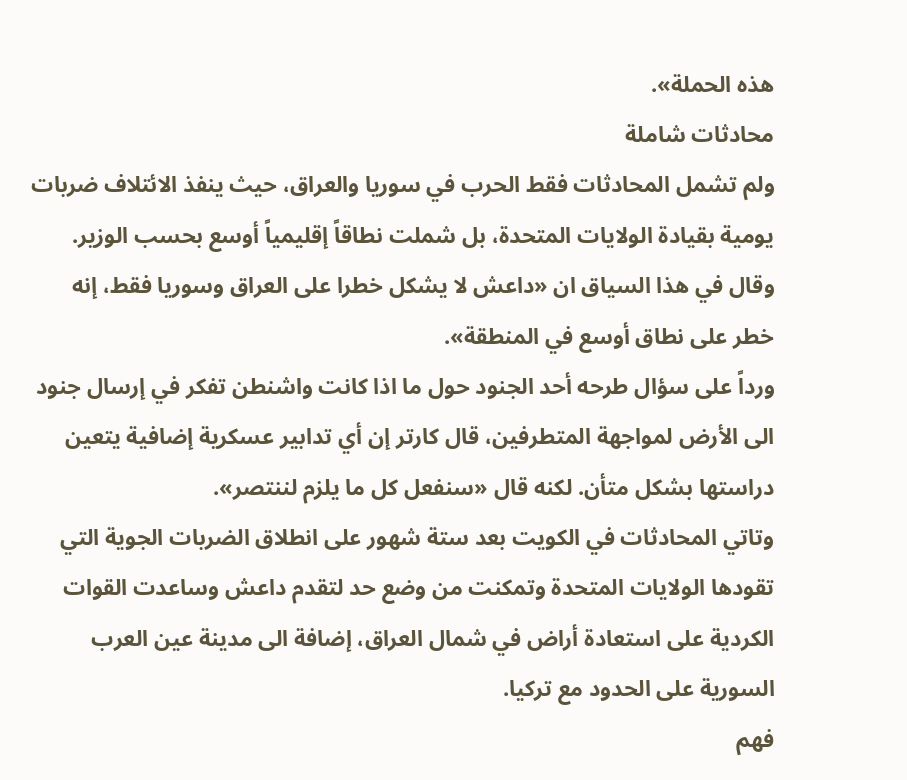هذه الحملة».
محادثات شاملة
ولم تشمل المحادثات فقط الحرب في سوريا والعراق، حيث ينفذ الائتلاف ضربات يومية بقيادة الولايات المتحدة، بل شملت نطاقاً إقليمياً أوسع بحسب الوزير. وقال في هذا السياق ان «داعش لا يشكل خطرا على العراق وسوريا فقط، إنه خطر على نطاق أوسع في المنطقة».
ورداً على سؤال طرحه أحد الجنود حول ما اذا كانت واشنطن تفكر في إرسال جنود الى الأرض لمواجهة المتطرفين، قال كارتر إن أي تدابير عسكرية إضافية يتعين دراستها بشكل متأن. لكنه قال «سنفعل كل ما يلزم لننتصر».
وتاتي المحادثات في الكويت بعد ستة شهور على انطلاق الضربات الجوية التي تقودها الولايات المتحدة وتمكنت من وضع حد لتقدم داعش وساعدت القوات الكردية على استعادة أراض في شمال العراق، إضافة الى مدينة عين العرب السورية على الحدود مع تركيا.
فهم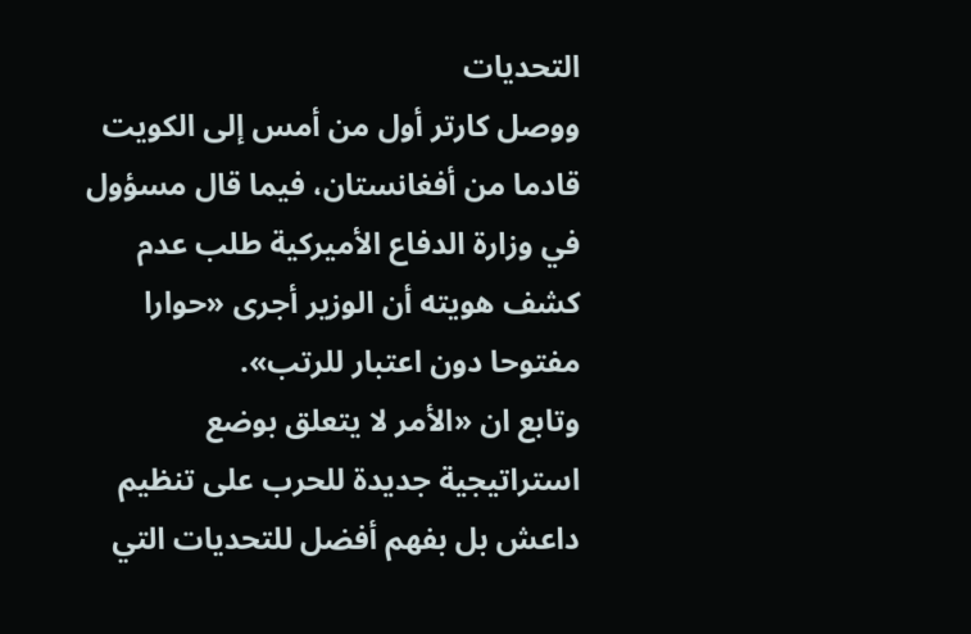التحديات
ووصل كارتر أول من أمس إلى الكويت قادما من أفغانستان، فيما قال مسؤول في وزارة الدفاع الأميركية طلب عدم كشف هويته أن الوزير أجرى «حوارا مفتوحا دون اعتبار للرتب».
وتابع ان «الأمر لا يتعلق بوضع استراتيجية جديدة للحرب على تنظيم داعش بل بفهم أفضل للتحديات التي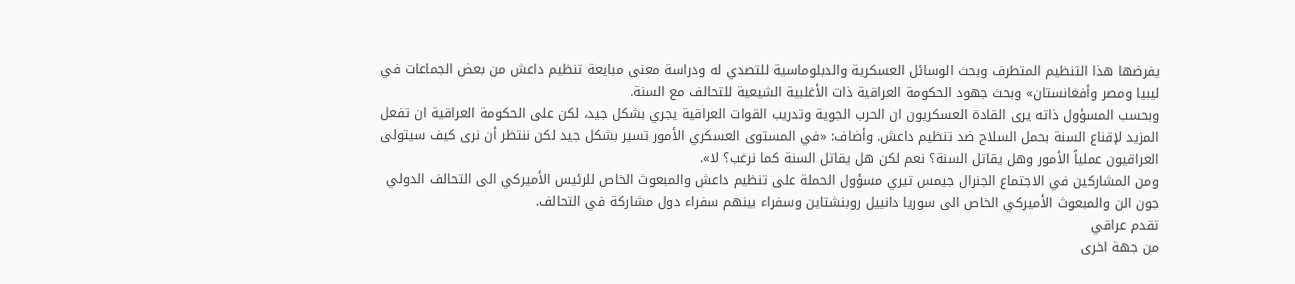يفرضها هذا التنظيم المتطرف وبحث الوسائل العسكرية والدبلوماسية للتصدي له ودراسة معنى مبايعة تنظيم داعش من بعض الجماعات في ليبيا ومصر وأفغانستان» وبحث جهود الحكومة العراقية ذات الأغلبية الشيعية للتحالف مع السنة.
وبحسب المسؤول ذاته يرى القادة العسكريون ان الحرب الجوية وتدريب القوات العراقية يجري بشكل جيد، لكن على الحكومة العراقية ان تفعل المزيد لإقناع السنة بحمل السلاح ضد تنظيم داعش. وأضاف: «في المستوى العسكري الأمور تسير بشكل جيد لكن ننتظر أن نرى كيف سيتولى العراقيون عملياً الأمور وهل يقاتل السنة؟ نعم لكن هل يقاتل السنة كما نرغب؟ لا».
ومن المشاركين في الاجتماع الجنرال جيمس تيري مسؤول الحملة على تنظيم داعش والمبعوث الخاص للرئيس الأميركي الى التحالف الدولي جون الن والمبعوث الأميركي الخاص الى سوريا دانييل روبنشتاين وسفراء بينهم سفراء دول مشاركة في التحالف.
تقدم عراقي
من جهة اخرى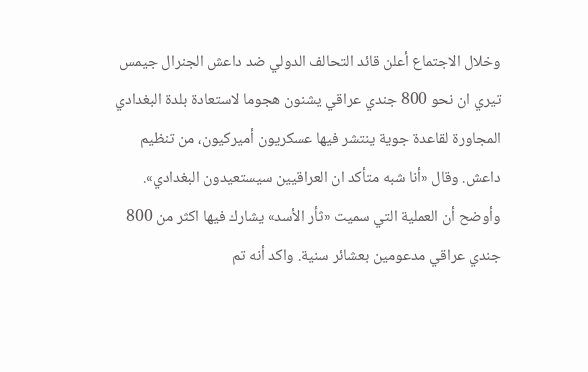وخلال الاجتماع أعلن قائد التحالف الدولي ضد داعش الجنرال جيمس تيري ان نحو 800 جندي عراقي يشنون هجوما لاستعادة بلدة البغدادي المجاورة لقاعدة جوية ينتشر فيها عسكريون أميركيون، من تنظيم داعش. وقال «أنا شبه متأكد ان العراقيين سيستعيدون البغدادي».
وأوضح أن العملية التي سميت «ثأر الأسد» يشارك فيها اكثر من 800 جندي عراقي مدعومين بعشائر سنية. واكد أنه تم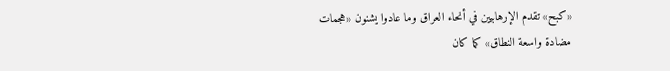«كبح» تقدم الإرهابيين في أنحاء العراق وما عادوا يشنون «هجمات مضادة واسعة النطاق» كما كان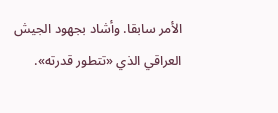الأمر سابقا. وأشاد بجهود الجيش العراقي الذي «تتطور قدرته».